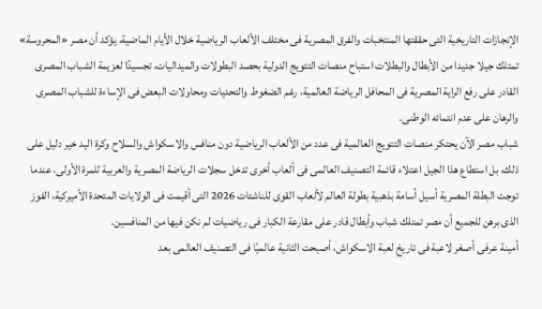الإنجازات التاريخية التى حققتها المنتخبات والفرق المصرية فى مختلف الألعاب الرياضية خلال الأيام الماضية، يؤكد أن مصر «المحروسة» تمتلك جيلا جديدا من الأبطال والبطلات استباح منصات التتويج الدولية بحصد البطولات والميداليات، تجسيدًا لعزيمة الشباب المصرى القادر على رفع الراية المصرية فى المحافل الرياضة العالمية، رغم الضغوط والتحديات ومحاولات البعض فى الإساءة للشباب المصرى والرهان على عدم انتمائه الوطنى.
شباب مصر الآن يحتكر منصات التتويج العالمية فى عدد من الألعاب الرياضية دون منافس والاسكواش والسلاح وكرة اليد خير دليل على ذلك، بل استطاع هذا الجيل اعتلاء قائمة التصنيف العالمى فى ألعاب أخرى تدخل سجلات الرياضة المصرية والعربية للمرة الأولى، عندما توجت البطلة المصرية أسيل أسامة بذهبية بطولة العالم لألعاب القوى للناشئات 2026 التى أقيمت فى الولايات المتحدة الأميركية، الفوز الذى برهن للجميع أن مصر تمتلك شباب وأبطال قادر على مقارعة الكبار فى رياضيات لم نكن فيها من المنافسين.
أمينة عرفى أصغر لاعبة فى تاريخ لعبة الاسكواش، أصبحت الثانية عالميًا فى التصنيف العالمى بعد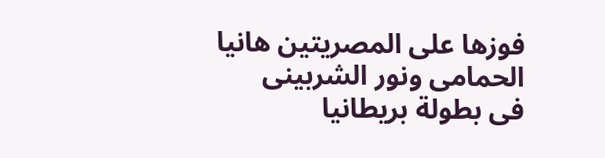فوزها على المصريتين هانيا الحمامى ونور الشربينى
فى بطولة بريطانيا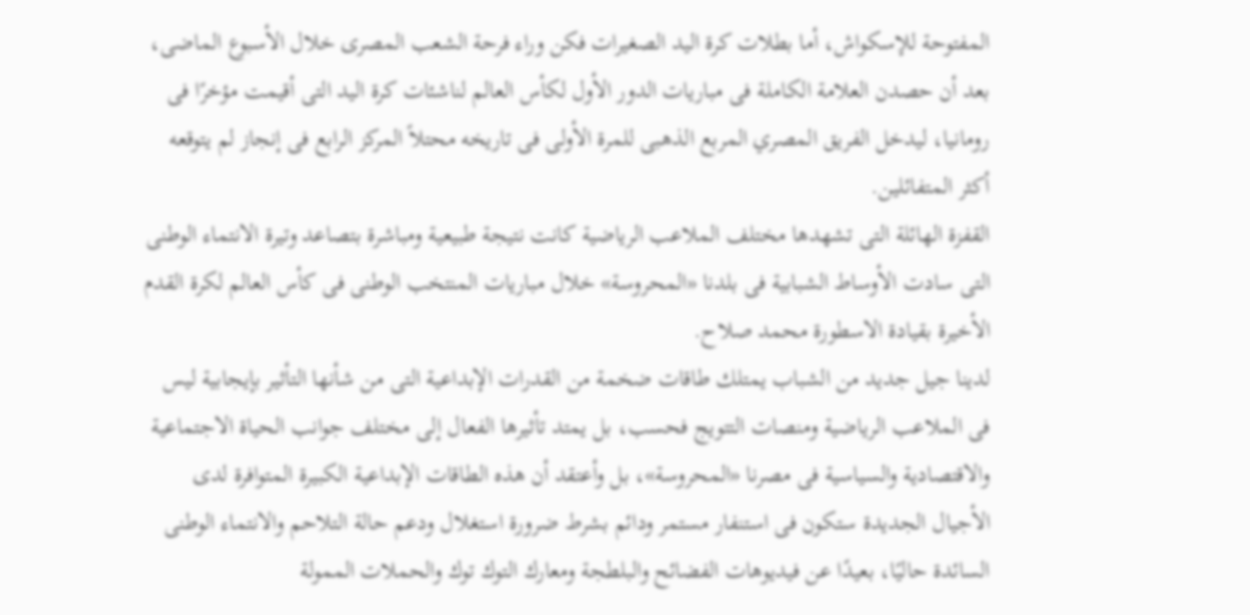المفتوحة للإسكواش، أما بطلات كرة اليد الصغيرات فكن وراء فرحة الشعب المصرى خلال الأسبوع الماضى، بعد أن حصدن العلامة الكاملة فى مباريات الدور الأول لكأس العالم لناشئات كرة اليد التى أقيمت مؤخرًا فى رومانيا، ليدخل الفريق المصري المربع الذهبى للمرة الأولى فى تاريخه محتلاً المركز الرابع فى إنجاز لم يتوقعه أكثر المتفائلين.
القفزة الهائلة التى تشهدها مختلف الملاعب الرياضية كانت نتيجة طبيعية ومباشرة بتصاعد وتيرة الانتماء الوطنى التى سادت الأوساط الشبابية فى بلدنا «المحروسة» خلال مباريات المنتخب الوطنى فى كأس العالم لكرة القدم الأخيرة بقيادة الاسطورة محمد صلاح.
لدينا جيل جديد من الشباب يمتلك طاقات ضخمة من القدرات الإبداعية التى من شأنها التأثير بإيجابية ليس فى الملاعب الرياضية ومنصات التتويج فحسب، بل يمتد تأثيرها الفعال إلى مختلف جوانب الحياة الاجتماعية والاقتصادية والسياسية فى مصرنا «المحروسة»، بل وأعتقد أن هذه الطاقات الإبداعية الكبيرة المتوافرة لدى الأجيال الجديدة ستكون فى استنفار مستمر ودائم بشرط ضرورة استغلال ودعم حالة التلاحم والانتماء الوطنى السائدة حاليًا، بعيدًا عن فيديوهات الفضائح والبلطجة ومعارك التوك توك والحملات الممولة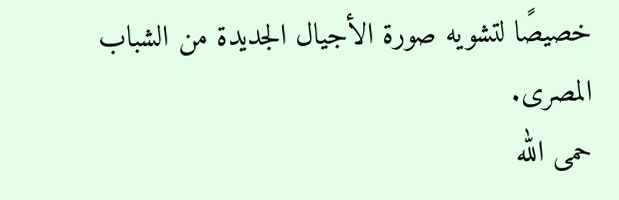خصيصًا لتشويه صورة الأجيال الجديدة من الشباب المصرى.
حمى الله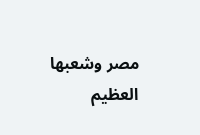مصر وشعبها العظيم